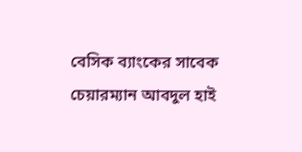বেসিক ব্যাংকের সাবেক চেয়ারম্যান আবদুল হাই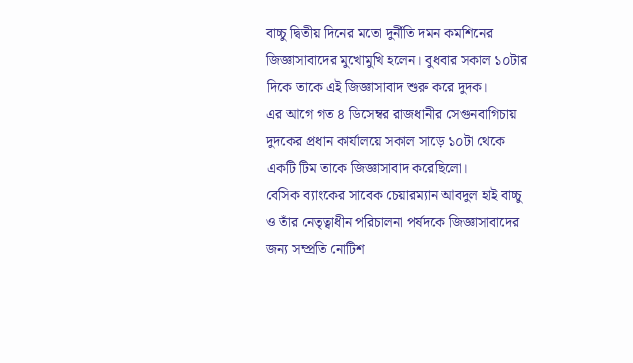বাচ্চু দ্বিতীয় দিনের মতো দুর্নীতি দমন কমশিনের জিজ্ঞাসাবাদের মুখোমুখি হলেন। বুধবার সকাল ১০টার দিকে তাকে এই জিজ্ঞাসাবাদ শুরু করে দুদক।
এর আগে গত ৪ ডিসেম্বর রাজধানীর সেগুনবাগিচায় দুদকের প্রধান কার্যালয়ে সকাল সাড়ে ১০টা থেকে একটি টিম তাকে জিজ্ঞাসাবাদ করেছিলো।
বেসিক ব্যাংকের সাবেক চেয়ারম্যান আবদুল হাই বাচ্চু ও তাঁর নেতৃত্বাধীন পরিচালনা পর্ষদকে জিজ্ঞাসাবাদের জন্য সম্প্রতি নোটিশ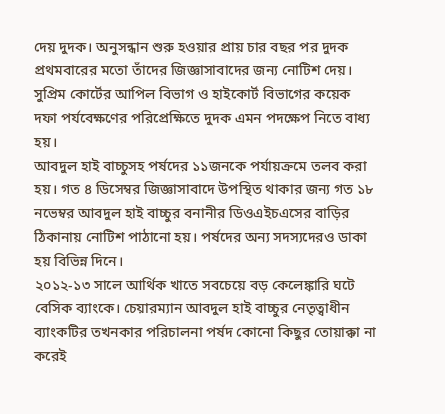দেয় দুদক। অনুসন্ধান শুরু হওয়ার প্রায় চার বছর পর দুদক প্রথমবারের মতো তাঁদের জিজ্ঞাসাবাদের জন্য নোটিশ দেয়। সুপ্রিম কোর্টের আপিল বিভাগ ও হাইকোর্ট বিভাগের কয়েক দফা পর্যবেক্ষণের পরিপ্রেক্ষিতে দুদক এমন পদক্ষেপ নিতে বাধ্য হয়।
আবদুল হাই বাচ্চুসহ পর্ষদের ১১জনকে পর্যায়ক্রমে তলব করা হয়। গত ৪ ডিসেম্বর জিজ্ঞাসাবাদে উপস্থিত থাকার জন্য গত ১৮ নভেম্বর আবদুল হাই বাচ্চুর বনানীর ডিওএইচএসের বাড়ির ঠিকানায় নোটিশ পাঠানো হয়। পর্ষদের অন্য সদস্যদেরও ডাকা হয় বিভিন্ন দিনে।
২০১২-১৩ সালে আর্থিক খাতে সবচেয়ে বড় কেলেঙ্কারি ঘটে বেসিক ব্যাংকে। চেয়ারম্যান আবদুল হাই বাচ্চুর নেতৃত্বাধীন ব্যাংকটির তখনকার পরিচালনা পর্ষদ কোনো কিছুর তোয়াক্কা না করেই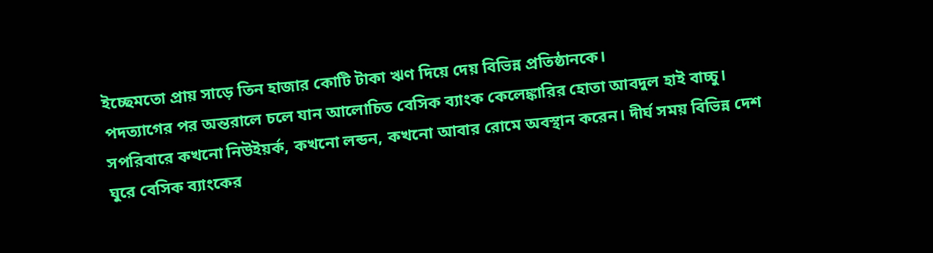ইচ্ছেমতো প্রায় সাড়ে তিন হাজার কোটি টাকা ঋণ দিয়ে দেয় বিভিন্ন প্রতিষ্ঠানকে।
পদত্যাগের পর অন্তরালে চলে যান আলোচিত বেসিক ব্যাংক কেলেঙ্কারির হোতা আবদুল হাই বাচ্চু। সপরিবারে কখনো নিউইয়র্ক, কখনো লন্ডন, কখনো আবার রোমে অবস্থান করেন। দীর্ঘ সময় বিভিন্ন দেশ ঘুরে বেসিক ব্যাংকের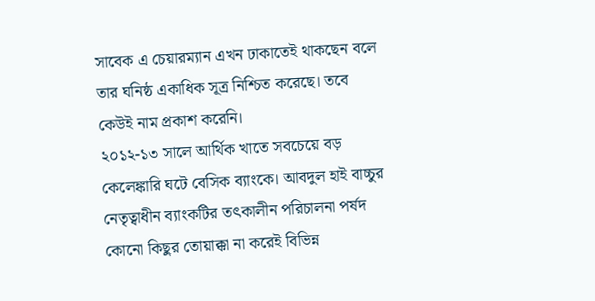সাবেক এ চেয়ারম্যান এখন ঢাকাতেই থাকছেন বলে তার ঘনিষ্ঠ একাধিক সূত্র নিশ্চিত করেছে। তবে কেউই নাম প্রকাশ করেনি।
২০১২-১৩ সালে আর্থিক খাতে সবচেয়ে বড় কেলেঙ্কারি ঘটে বেসিক ব্যাংকে। আবদুল হাই বাচ্চুর নেতৃত্বাধীন ব্যাংকটির তৎকালীন পরিচালনা পর্ষদ কোনো কিছুর তোয়াক্কা না করেই বিভিন্ন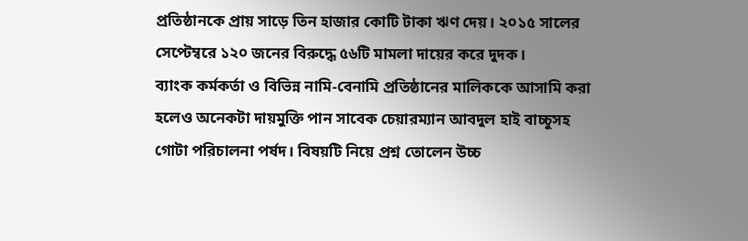প্রতিষ্ঠানকে প্রায় সাড়ে তিন হাজার কোটি টাকা ঋণ দেয়। ২০১৫ সালের সেপ্টেম্বরে ১২০ জনের বিরুদ্ধে ৫৬টি মামলা দায়ের করে দুদক।
ব্যাংক কর্মকর্তা ও বিভিন্ন নামি-বেনামি প্রতিষ্ঠানের মালিককে আসামি করা হলেও অনেকটা দায়মুক্তি পান সাবেক চেয়ারম্যান আবদুল হাই বাচ্চুসহ গোটা পরিচালনা পর্ষদ। বিষয়টি নিয়ে প্রশ্ন তোলেন উচ্চ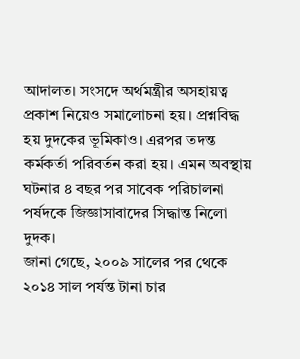আদালত। সংসদে অর্থমন্ত্রীর অসহায়ত্ব প্রকাশ নিয়েও সমালোচনা হয়। প্রশ্নবিদ্ধ হয় দুদকের ভূমিকাও। এরপর তদন্ত কর্মকর্তা পরিবর্তন করা হয়। এমন অবস্থায় ঘটনার ৪ বছর পর সাবেক পরিচালনা পর্ষদকে জিজ্ঞাসাবাদের সিদ্ধান্ত নিলো দুদক।
জানা গেছে, ২০০৯ সালের পর থেকে ২০১৪ সাল পর্যন্ত টানা চার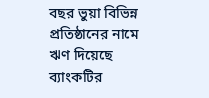বছর ভুয়া বিভিন্ন প্রতিষ্ঠানের নামে ঋণ দিয়েছে ব্যাংকটির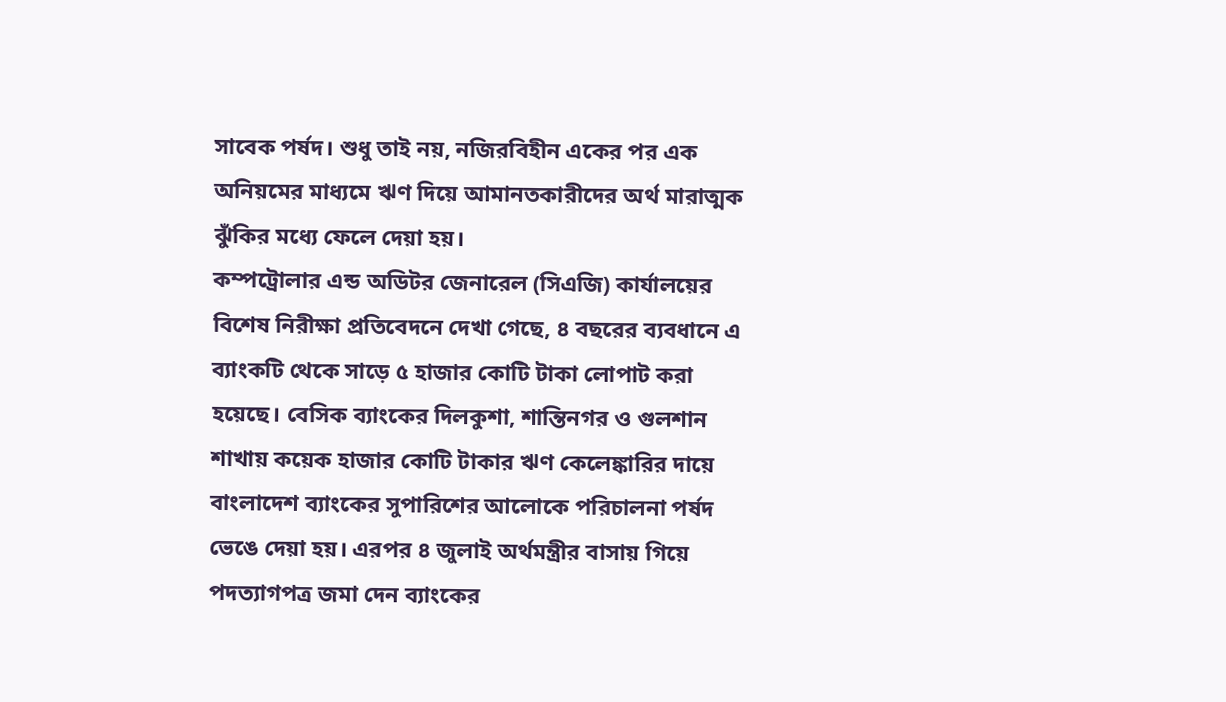সাবেক পর্ষদ। শুধু তাই নয়, নজিরবিহীন একের পর এক অনিয়মের মাধ্যমে ঋণ দিয়ে আমানতকারীদের অর্থ মারাত্মক ঝুঁকির মধ্যে ফেলে দেয়া হয়।
কম্পট্রোলার এন্ড অডিটর জেনারেল (সিএজি) কার্যালয়ের বিশেষ নিরীক্ষা প্রতিবেদনে দেখা গেছে, ৪ বছরের ব্যবধানে এ ব্যাংকটি থেকে সাড়ে ৫ হাজার কোটি টাকা লোপাট করা হয়েছে। বেসিক ব্যাংকের দিলকুশা, শান্তিনগর ও গুলশান শাখায় কয়েক হাজার কোটি টাকার ঋণ কেলেঙ্কারির দায়ে বাংলাদেশ ব্যাংকের সুপারিশের আলোকে পরিচালনা পর্ষদ ভেঙে দেয়া হয়। এরপর ৪ জুলাই অর্থমন্ত্রীর বাসায় গিয়ে পদত্যাগপত্র জমা দেন ব্যাংকের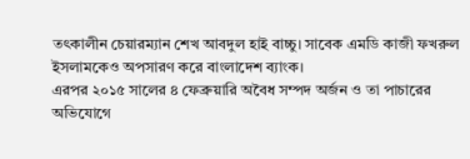তৎকালীন চেয়ারম্যান শেখ আবদুল হাই বাচ্চু। সাবেক এমডি কাজী ফখরুল ইসলামকেও অপসারণ করে বাংলাদেশ ব্যাংক।
এরপর ২০১৫ সালের ৪ ফেব্রুয়ারি অবৈধ সম্পদ অর্জন ও তা পাচারের অভিযোগে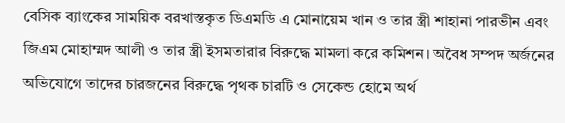বেসিক ব্যাংকের সাময়িক বরখাস্তকৃত ডিএমডি এ মোনায়েম খান ও তার স্ত্রী শাহানা পারভীন এবং জিএম মোহাম্মদ আলী ও তার স্ত্রী ইসমতারার বিরুদ্ধে মামলা করে কমিশন। অবৈধ সম্পদ অর্জনের অভিযোগে তাদের চারজনের বিরুদ্ধে পৃথক চারটি ও সেকেন্ড হোমে অর্থ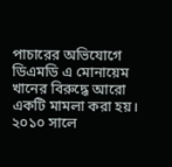পাচারের অভিযোগে ডিএমডি এ মোনায়েম খানের বিরুদ্ধে আরো একটি মামলা করা হয়। ২০১০ সালে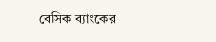বেসিক ব্যাংকের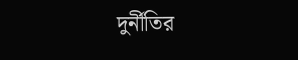দুর্নীতির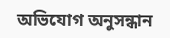অভিযোগ অনুসন্ধান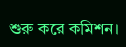শুরু করে কমিশন।